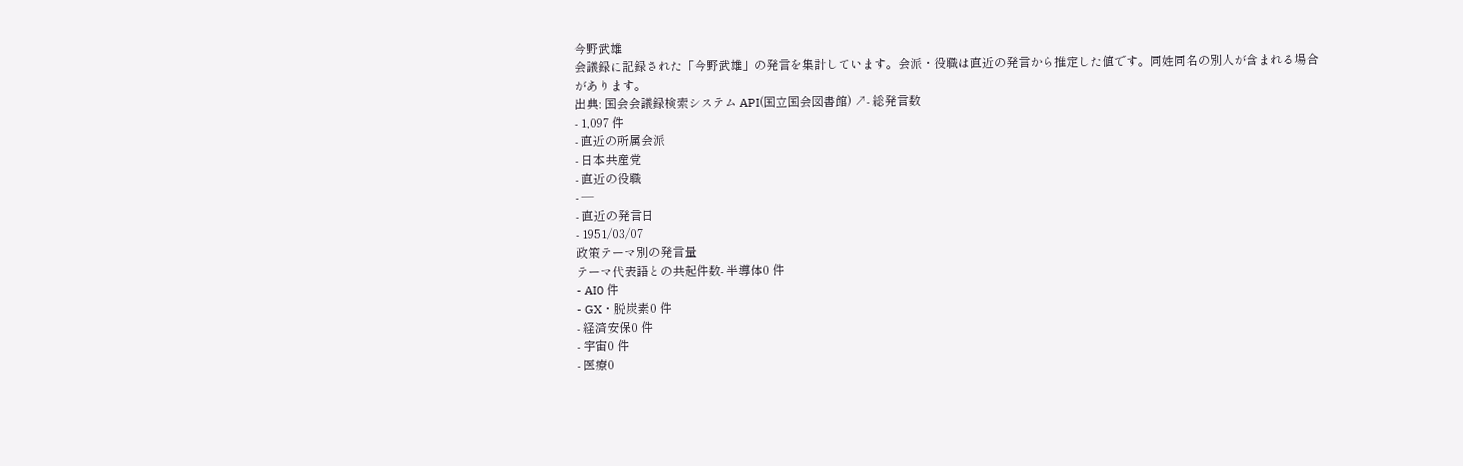今野武雄
会議録に記録された「今野武雄」の発言を集計しています。会派・役職は直近の発言から推定した値です。同姓同名の別人が含まれる場合があります。
出典: 国会会議録検索システム API(国立国会図書館) ↗- 総発言数
- 1,097 件
- 直近の所属会派
- 日本共産党
- 直近の役職
- —
- 直近の発言日
- 1951/03/07
政策テーマ別の発言量
テーマ代表語との共起件数- 半導体0 件
- AI0 件
- GX・脱炭素0 件
- 経済安保0 件
- 宇宙0 件
- 医療0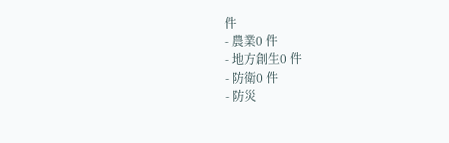件
- 農業0 件
- 地方創生0 件
- 防衛0 件
- 防災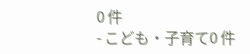0 件
- こども・子育て0 件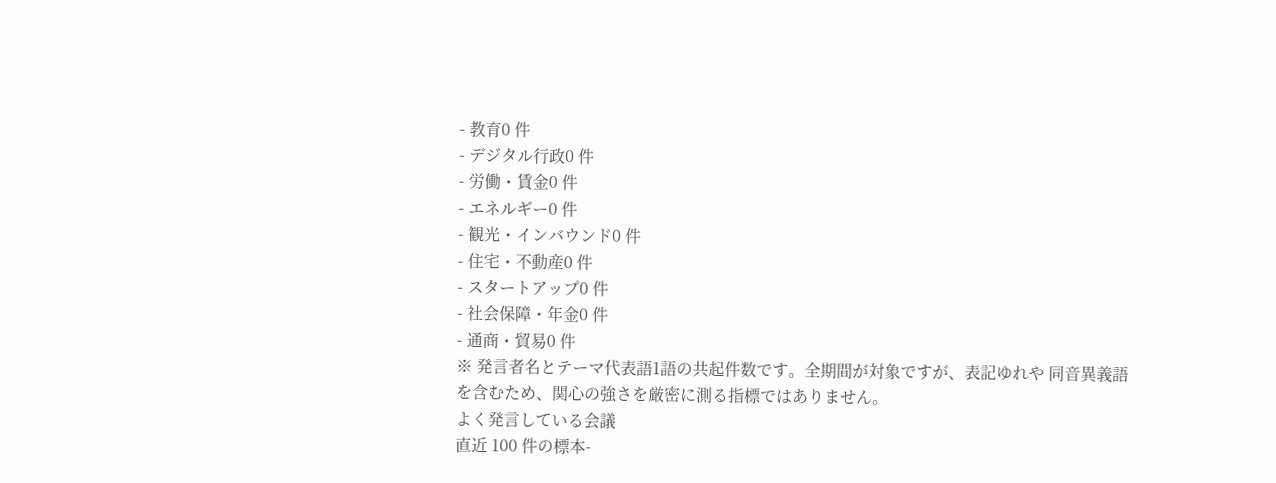- 教育0 件
- デジタル行政0 件
- 労働・賃金0 件
- エネルギー0 件
- 観光・インバウンド0 件
- 住宅・不動産0 件
- スタートアップ0 件
- 社会保障・年金0 件
- 通商・貿易0 件
※ 発言者名とテーマ代表語1語の共起件数です。全期間が対象ですが、表記ゆれや 同音異義語を含むため、関心の強さを厳密に測る指標ではありません。
よく発言している会議
直近 100 件の標本-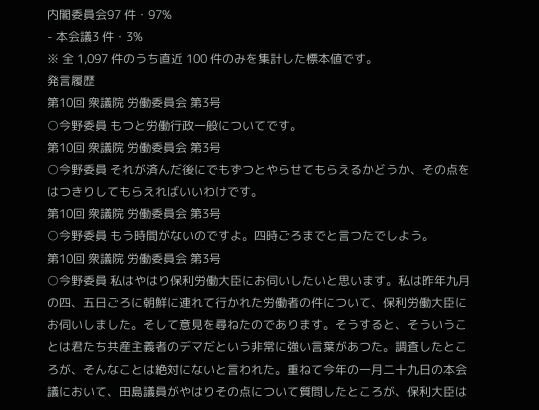内閣委員会97 件・97%
- 本会議3 件・3%
※ 全 1,097 件のうち直近 100 件のみを集計した標本値です。
発言履歴
第10回 衆議院 労働委員会 第3号
○今野委員 もつと労働行政一般についてです。
第10回 衆議院 労働委員会 第3号
○今野委員 それが済んだ後にでもずつとやらせてもらえるかどうか、その点をはつきりしてもらえればいいわけです。
第10回 衆議院 労働委員会 第3号
○今野委員 もう時間がないのですよ。四時ごろまでと言つたでしよう。
第10回 衆議院 労働委員会 第3号
○今野委員 私はやはり保利労働大臣にお伺いしたいと思います。私は昨年九月の四、五日ごろに朝鮮に連れて行かれた労働者の件について、保利労働大臣にお伺いしました。そして意見を尋ねたのであります。そうすると、そういうことは君たち共産主義者のデマだという非常に強い言葉があつた。調査したところが、そんなことは絶対にないと言われた。重ねて今年の一月二十九日の本会議において、田島議員がやはりその点について質問したところが、保利大臣は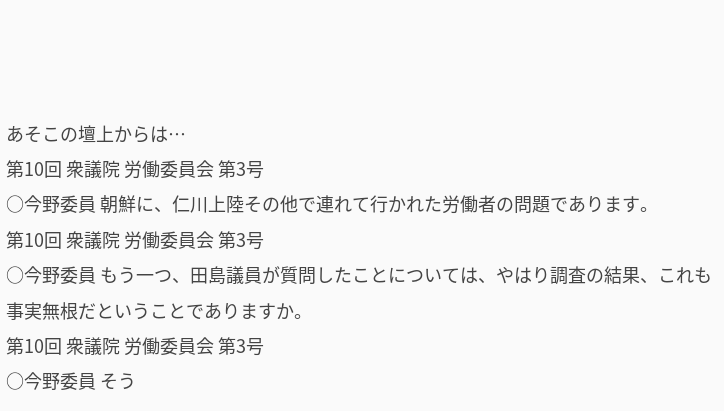あそこの壇上からは…
第10回 衆議院 労働委員会 第3号
○今野委員 朝鮮に、仁川上陸その他で連れて行かれた労働者の問題であります。
第10回 衆議院 労働委員会 第3号
○今野委員 もう一つ、田島議員が質問したことについては、やはり調査の結果、これも事実無根だということでありますか。
第10回 衆議院 労働委員会 第3号
○今野委員 そう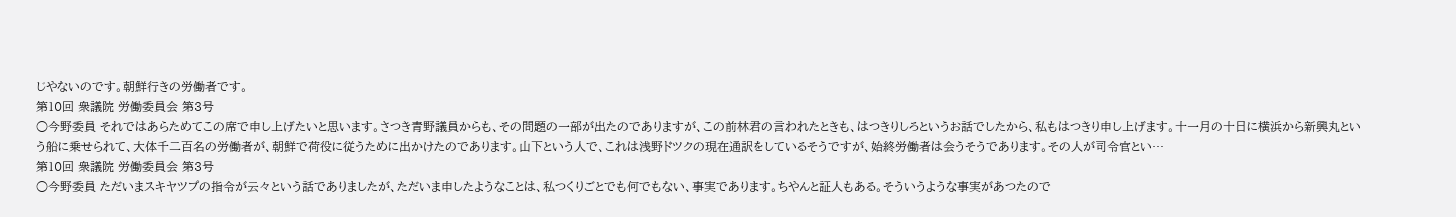じやないのです。朝鮮行きの労働者です。
第10回 衆議院 労働委員会 第3号
○今野委員 それではあらためてこの席で申し上げたいと思います。さつき青野議員からも、その問題の一部が出たのでありますが、この前林君の言われたときも、はつきりしろというお話でしたから、私もはつきり申し上げます。十一月の十日に横浜から新興丸という船に乗せられて、大体千二百名の労働者が、朝鮮で荷役に従うために出かけたのであります。山下という人で、これは浅野ドツクの現在通訳をしているそうですが、始終労働者は会うそうであります。その人が司令官とい…
第10回 衆議院 労働委員会 第3号
○今野委員 ただいまスキヤツプの指令が云々という話でありましたが、ただいま申したようなことは、私つくりごとでも何でもない、事実であります。ちやんと証人もある。そういうような事実があつたので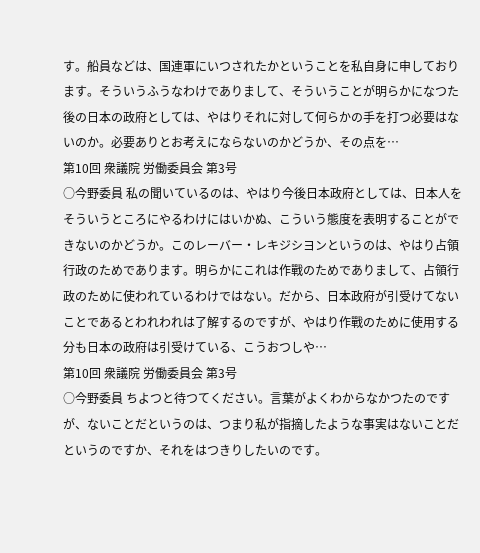す。船員などは、国連軍にいつされたかということを私自身に申しております。そういうふうなわけでありまして、そういうことが明らかになつた後の日本の政府としては、やはりそれに対して何らかの手を打つ必要はないのか。必要ありとお考えにならないのかどうか、その点を…
第10回 衆議院 労働委員会 第3号
○今野委員 私の聞いているのは、やはり今後日本政府としては、日本人をそういうところにやるわけにはいかぬ、こういう態度を表明することができないのかどうか。このレーバー・レキジシヨンというのは、やはり占領行政のためであります。明らかにこれは作戰のためでありまして、占領行政のために使われているわけではない。だから、日本政府が引受けてないことであるとわれわれは了解するのですが、やはり作戰のために使用する分も日本の政府は引受けている、こうおつしや…
第10回 衆議院 労働委員会 第3号
○今野委員 ちよつと待つてください。言葉がよくわからなかつたのですが、ないことだというのは、つまり私が指摘したような事実はないことだというのですか、それをはつきりしたいのです。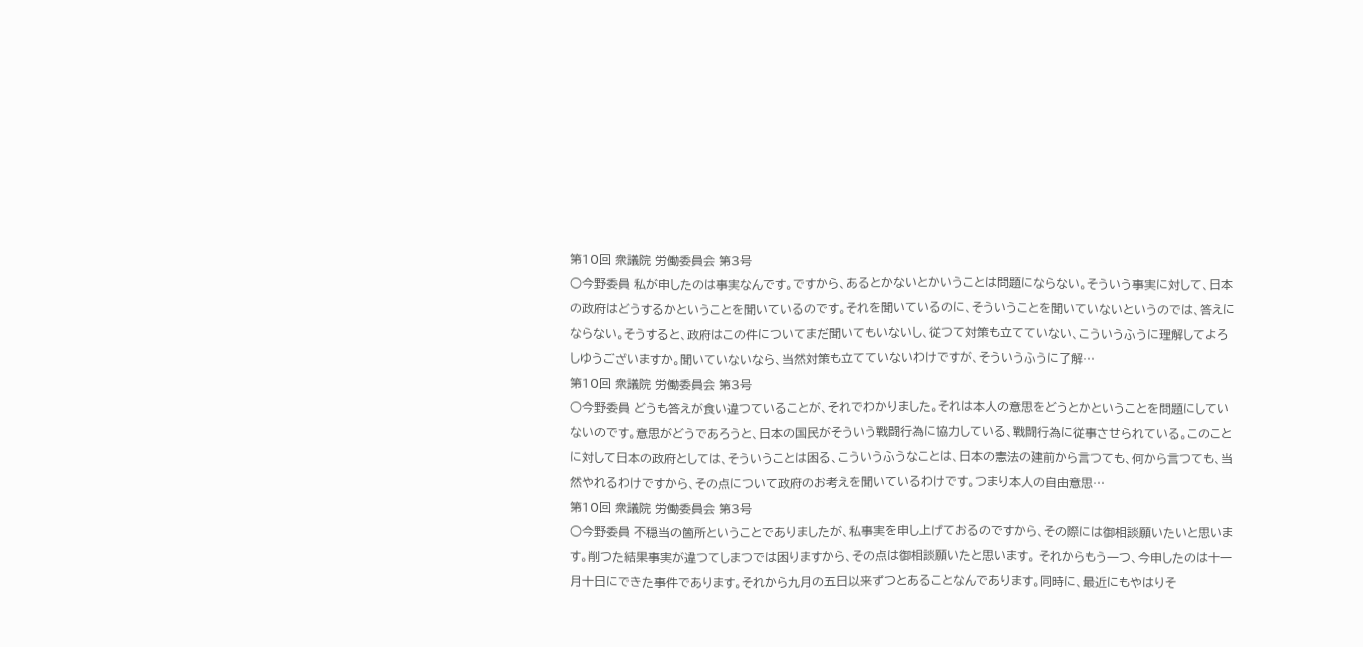第10回 衆議院 労働委員会 第3号
○今野委員 私が申したのは事実なんです。ですから、あるとかないとかいうことは問題にならない。そういう事実に対して、日本の政府はどうするかということを聞いているのです。それを聞いているのに、そういうことを聞いていないというのでは、答えにならない。そうすると、政府はこの件についてまだ聞いてもいないし、従つて対策も立てていない、こういうふうに理解してよろしゆうございますか。聞いていないなら、当然対策も立てていないわけですが、そういうふうに了解…
第10回 衆議院 労働委員会 第3号
○今野委員 どうも答えが食い違つていることが、それでわかりました。それは本人の意思をどうとかということを問題にしていないのです。意思がどうであろうと、日本の国民がそういう戰闘行為に協力している、戰闘行為に従事させられている。このことに対して日本の政府としては、そういうことは困る、こういうふうなことは、日本の憲法の建前から言つても、何から言つても、当然やれるわけですから、その点について政府のお考えを聞いているわけです。つまり本人の自由意思…
第10回 衆議院 労働委員会 第3号
○今野委員 不穏当の箇所ということでありましたが、私事実を申し上げておるのですから、その際には御相談願いたいと思います。削つた結果事実が違つてしまつでは困りますから、その点は御相談願いたと思います。 それからもう一つ、今申したのは十一月十日にできた事件であります。それから九月の五日以来ずつとあることなんであります。同時に、最近にもやはりそ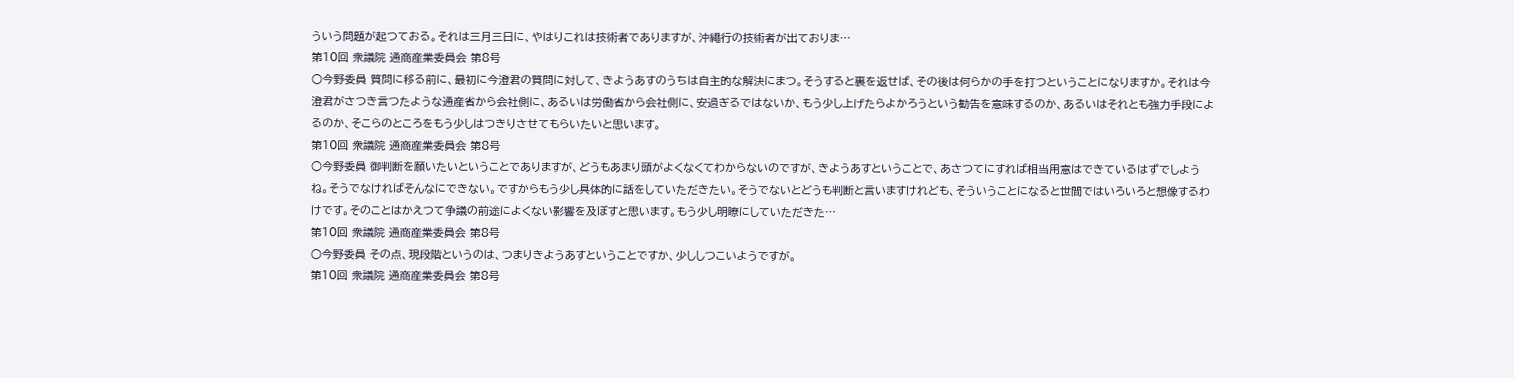ういう問題が起つておる。それは三月三日に、やはりこれは技術者でありますが、沖繩行の技術者が出ておりま…
第10回 衆議院 通商産業委員会 第8号
○今野委員 質問に移る前に、最初に今澄君の質問に対して、きようあすのうちは自主的な解決にまつ。そうすると裏を返せば、その後は何らかの手を打つということになりますか。それは今澄君がさつき言つたような通産省から会社側に、あるいは労働省から会社側に、安過ぎるではないか、もう少し上げたらよかろうという勧告を意味するのか、あるいはそれとも強力手段によるのか、そこらのところをもう少しはつきりさせてもらいたいと思います。
第10回 衆議院 通商産業委員会 第8号
○今野委員 御判断を願いたいということでありますが、どうもあまり頭がよくなくてわからないのですが、きようあすということで、あさつてにすれば相当用意はできているはずでしようね。そうでなければそんなにできない。ですからもう少し具体的に話をしていただきたい。そうでないとどうも判断と言いますけれども、そういうことになると世間ではいろいろと想像するわけです。そのことはかえつて争議の前途によくない影響を及ぼすと思います。もう少し明瞭にしていただきた…
第10回 衆議院 通商産業委員会 第8号
○今野委員 その点、現段階というのは、つまりきようあすということですか、少ししつこいようですが。
第10回 衆議院 通商産業委員会 第8号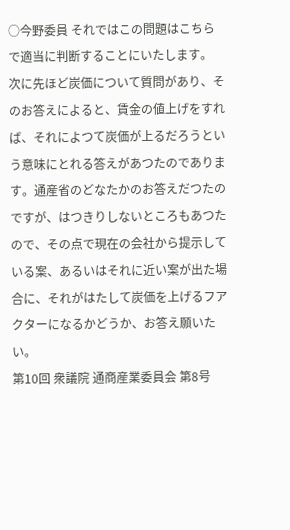○今野委員 それではこの問題はこちらで適当に判断することにいたします。 次に先ほど炭価について質問があり、そのお答えによると、賃金の値上げをすれば、それによつて炭価が上るだろうという意味にとれる答えがあつたのであります。通産省のどなたかのお答えだつたのですが、はつきりしないところもあつたので、その点で現在の会社から提示している案、あるいはそれに近い案が出た場合に、それがはたして炭価を上げるフアクターになるかどうか、お答え願いたい。
第10回 衆議院 通商産業委員会 第8号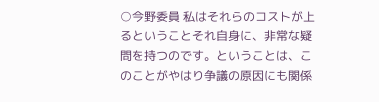○今野委員 私はそれらのコストが上るということそれ自身に、非常な疑問を持つのです。ということは、このことがやはり争議の原因にも関係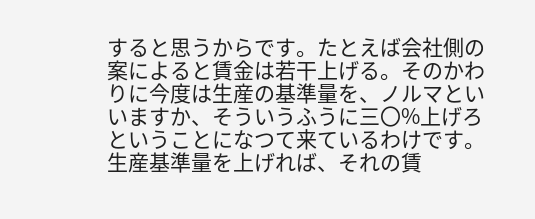すると思うからです。たとえば会社側の案によると賃金は若干上げる。そのかわりに今度は生産の基準量を、ノルマといいますか、そういうふうに三〇%上げろということになつて来ているわけです。生産基準量を上げれば、それの賃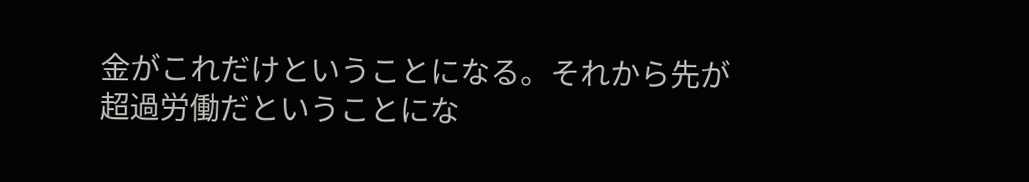金がこれだけということになる。それから先が超過労働だということにな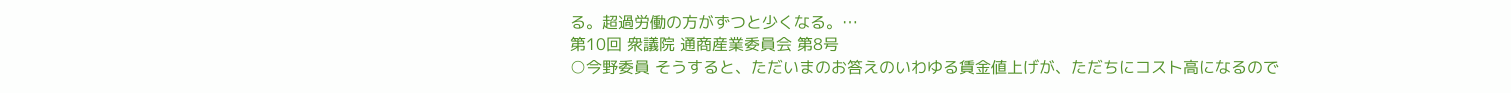る。超過労働の方がずつと少くなる。…
第10回 衆議院 通商産業委員会 第8号
○今野委員 そうすると、ただいまのお答えのいわゆる賃金値上げが、ただちにコスト高になるので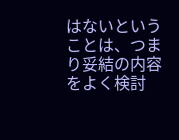はないということは、つまり妥結の内容をよく検討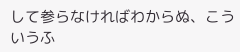して参らなければわからぬ、こういうふ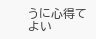うに心得てよい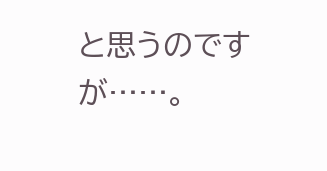と思うのですが……。